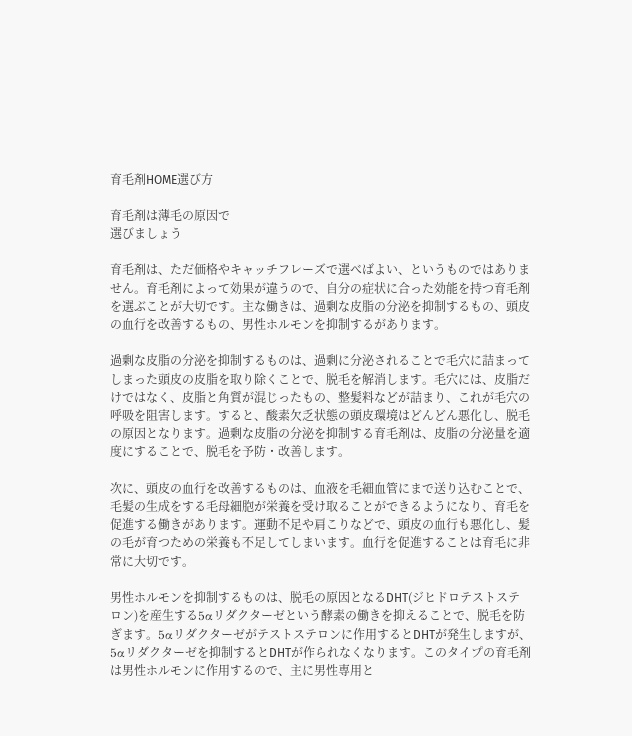育毛剤HOME選び方

育毛剤は薄毛の原因で
選びましょう

育毛剤は、ただ価格やキャッチフレーズで選べばよい、というものではありません。育毛剤によって効果が違うので、自分の症状に合った効能を持つ育毛剤を選ぶことが大切です。主な働きは、過剰な皮脂の分泌を抑制するもの、頭皮の血行を改善するもの、男性ホルモンを抑制するがあります。

過剰な皮脂の分泌を抑制するものは、過剰に分泌されることで毛穴に詰まってしまった頭皮の皮脂を取り除くことで、脱毛を解消します。毛穴には、皮脂だけではなく、皮脂と角質が混じったもの、整髪料などが詰まり、これが毛穴の呼吸を阻害します。すると、酸素欠乏状態の頭皮環境はどんどん悪化し、脱毛の原因となります。過剰な皮脂の分泌を抑制する育毛剤は、皮脂の分泌量を適度にすることで、脱毛を予防・改善します。

次に、頭皮の血行を改善するものは、血液を毛細血管にまで送り込むことで、毛髪の生成をする毛母細胞が栄養を受け取ることができるようになり、育毛を促進する働きがあります。運動不足や肩こりなどで、頭皮の血行も悪化し、髪の毛が育つための栄養も不足してしまいます。血行を促進することは育毛に非常に大切です。

男性ホルモンを抑制するものは、脱毛の原因となるDHT(ジヒドロテストステロン)を産生する5αリダクターゼという酵素の働きを抑えることで、脱毛を防ぎます。5αリダクターゼがテストステロンに作用するとDHTが発生しますが、5αリダクターゼを抑制するとDHTが作られなくなります。このタイプの育毛剤は男性ホルモンに作用するので、主に男性専用と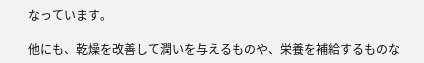なっています。

他にも、乾燥を改善して潤いを与えるものや、栄養を補給するものな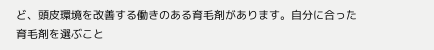ど、頭皮環境を改善する働きのある育毛剤があります。自分に合った育毛剤を選ぶこと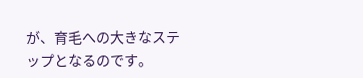が、育毛への大きなステップとなるのです。